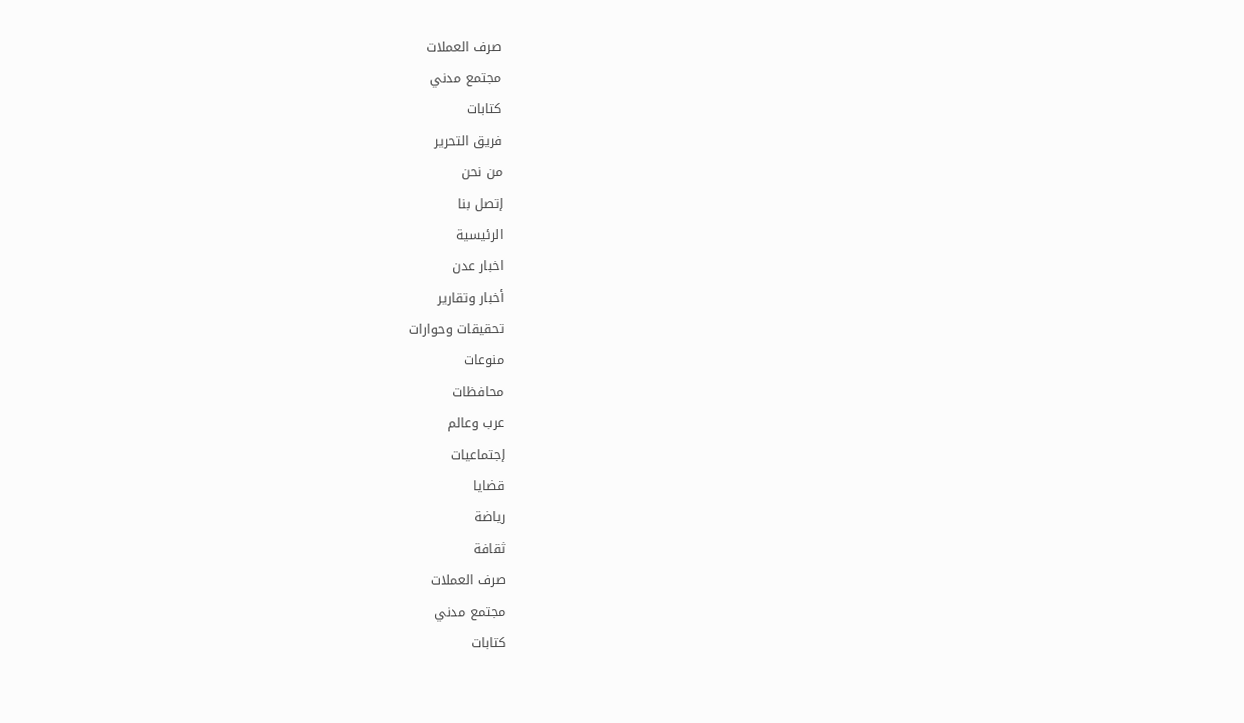صرف العملات
مجتمع مدني
كتابات
فريق التحرير
من نحن
إتصل بنا
الرئيسية
اخبار عدن
أخبار وتقارير
تحقيقات وحوارات
منوعات
محافظات
عرب وعالم
إجتماعيات
قضايا
رياضة
ثقافة
صرف العملات
مجتمع مدني
كتابات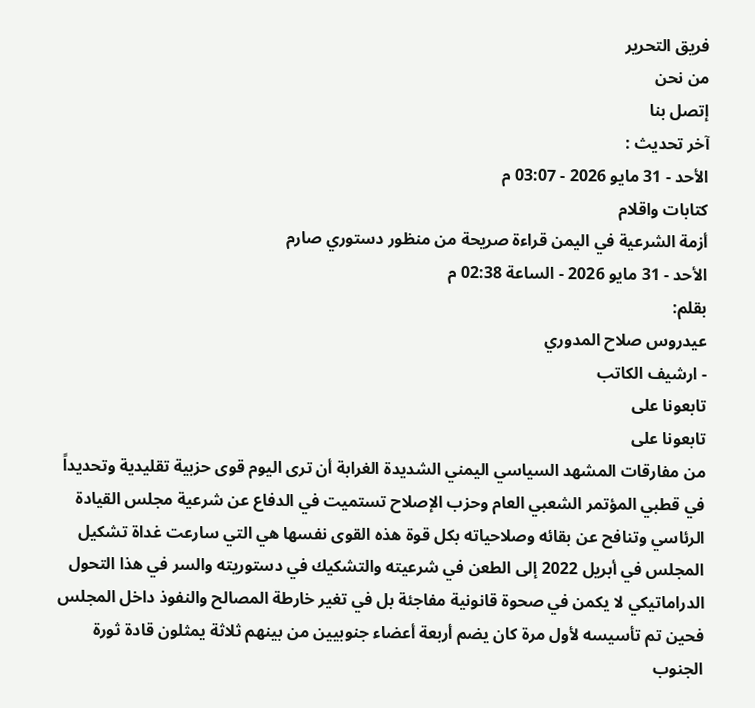فريق التحرير
من نحن
إتصل بنا
آخر تحديث :
الأحد - 31 مايو 2026 - 03:07 م
كتابات واقلام
أزمة الشرعية في اليمن قراءة صريحة من منظور دستوري صارم
الأحد - 31 مايو 2026 - الساعة 02:38 م
بقلم:
عيدروس صلاح المدوري
- ارشيف الكاتب
تابعونا على
تابعونا على
من مفارقات المشهد السياسي اليمني الشديدة الغرابة أن ترى اليوم قوى حزبية تقليدية وتحديداً في قطبي المؤتمر الشعبي العام وحزب الإصلاح تستميت في الدفاع عن شرعية مجلس القيادة الرئاسي وتنافح عن بقائه وصلاحياته بكل قوة هذه القوى نفسها هي التي سارعت غداة تشكيل المجلس في أبريل 2022 إلى الطعن في شرعيته والتشكيك في دستوريته والسر في هذا التحول الدراماتيكي لا يكمن في صحوة قانونية مفاجئة بل في تغير خارطة المصالح والنفوذ داخل المجلس فحين تم تأسيسه لأول مرة كان يضم أربعة أعضاء جنوبيين من بينهم ثلاثة يمثلون قادة ثورة الجنوب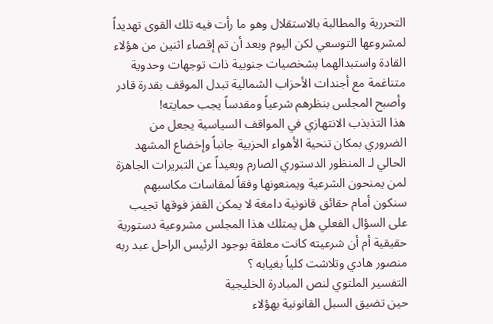التحررية والمطالبة بالاستقلال وهو ما رأت فيه تلك القوى تهديداً لمشروعها التوسعي لكن اليوم وبعد أن تم إقصاء اثنين من هؤلاء القادة واستبدالهما بشخصيات جنوبية ذات توجهات وحدوية متناغمة مع أجندات الأحزاب الشمالية تبدل الموقف بقدرة قادر وأصبح المجلس بنظرهم شرعياً ومقدساً يجب حمايته!
هذا التذبذب الانتهازي في المواقف السياسية يجعل من الضروري بمكان تنحية الأهواء الحزبية جانباً وإخضاع المشهد الحالي لـ المنظور الدستوري الصارم وبعيداً عن التبريرات الجاهزة لمن يمنحون الشرعية ويمنعونها وفقاً لمقاسات مكاسبهم سنكون أمام حقائق قانونية دامغة لا يمكن القفز فوقها تجيب على السؤال الفعلي هل يمتلك هذا المجلس مشروعية دستورية حقيقية أم أن شرعيته كانت معلقة بوجود الرئيس الراحل عبد ربه منصور هادي وتلاشت كلياً بغيابه ؟
التفسير الملتوي لنص المبادرة الخليجية
حين تضيق السبل القانونية بهؤلاء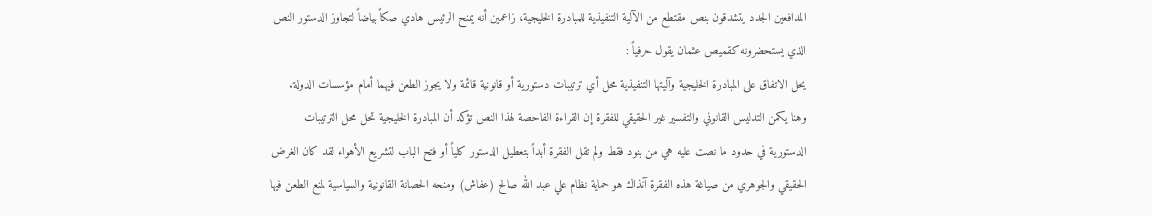المدافعين الجدد يتشدقون بنص مقتطع من الآلية التنفيذية للمبادرة الخليجية، زاعمين أنه يمنح الرئيس هادي صكاً بياضاً لتجاوز الدستور النص الذي يستحضرونه كقميص عثمان يقول حرفياً :
يحل الاتفاق على المبادرة الخليجية وآليتها التنفيذية محل أي ترتيبات دستورية أو قانونية قائمة ولا يجوز الطعن فيهما أمام مؤسسات الدولة.
وهنا يكمن التدليس القانوني والتفسير غير الحقيقي للفقرة إن القراءة الفاحصة لهذا النص تؤكد أن المبادرة الخليجية تحل محل الترتيبات الدستورية في حدود ما نصت عليه هي من بنود فقط ولم تقل الفقرة أبداً بتعطيل الدستور كلياً أو فتح الباب لتشريع الأهواء لقد كان الغرض الحقيقي والجوهري من صياغة هذه الفقرة آنذاك هو حماية نظام علي عبد الله صالح (عفاش) ومنحه الحصانة القانونية والسياسية لمنع الطعن فيها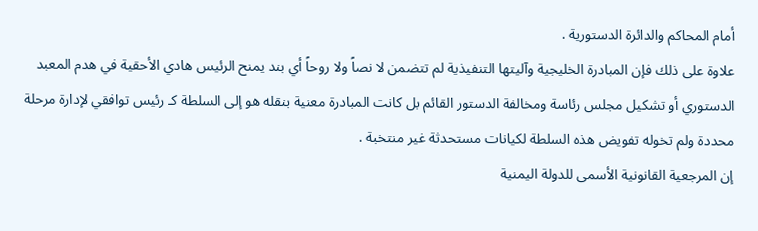أمام المحاكم والدائرة الدستورية .
علاوة على ذلك فإن المبادرة الخليجية وآليتها التنفيذية لم تتضمن لا نصاً ولا روحاً أي بند يمنح الرئيس هادي الأحقية في هدم المعبد الدستوري أو تشكيل مجلس رئاسة ومخالفة الدستور القائم بل كانت المبادرة معنية بنقله هو إلى السلطة كـ رئيس توافقي لإدارة مرحلة محددة ولم تخوله تفويض هذه السلطة لكيانات مستحدثة غير منتخبة .
إن المرجعية القانونية الأسمى للدولة اليمنية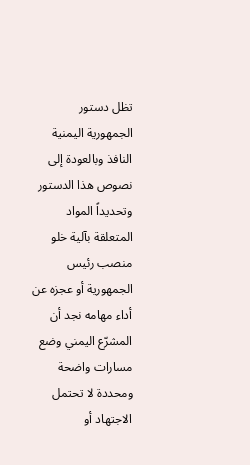تظل دستور الجمهورية اليمنية النافذ وبالعودة إلى نصوص هذا الدستور وتحديداً المواد المتعلقة بآلية خلو منصب رئيس الجمهورية أو عجزه عن أداء مهامه نجد أن المشرّع اليمني وضع مسارات واضحة ومحددة لا تحتمل الاجتهاد أو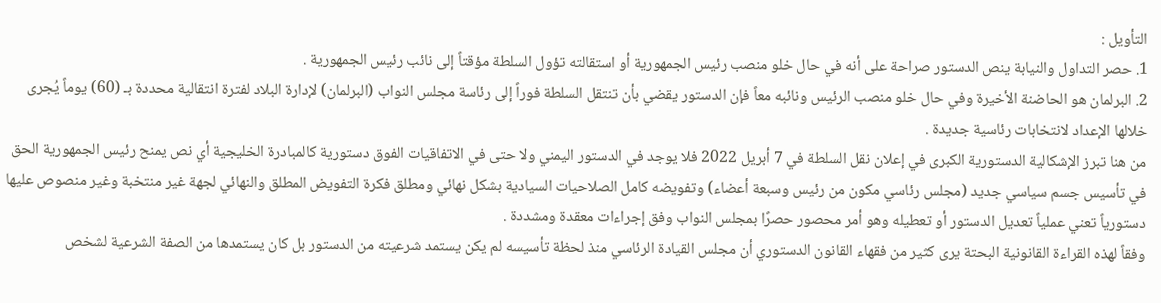التأويل :
1. حصر التداول والنيابة ينص الدستور صراحة على أنه في حال خلو منصب رئيس الجمهورية أو استقالته تؤول السلطة مؤقتاً إلى نائب رئيس الجمهورية .
2. البرلمان هو الحاضنة الأخيرة وفي حال خلو منصب الرئيس ونائبه معاً فإن الدستور يقضي بأن تنتقل السلطة فوراً إلى رئاسة مجلس النواب (البرلمان) لإدارة البلاد لفترة انتقالية محددة بـ (60) يوماً يُجرى خلالها الإعداد لانتخابات رئاسية جديدة .
من هنا تبرز الإشكالية الدستورية الكبرى في إعلان نقل السلطة في 7 أبريل 2022 فلا يوجد في الدستور اليمني ولا حتى في الاتفاقيات الفوق دستورية كالمبادرة الخليجية أي نص يمنح رئيس الجمهورية الحق في تأسيس جسم سياسي جديد (مجلس رئاسي مكون من رئيس وسبعة أعضاء) وتفويضه كامل الصلاحيات السيادية بشكل نهائي ومطلق فكرة التفويض المطلق والنهائي لجهة غير منتخبة وغير منصوص عليها دستورياً تعني عملياً تعديل الدستور أو تعطيله وهو أمر محصور حصرًا بمجلس النواب وفق إجراءات معقدة ومشددة .
وفقاً لهذه القراءة القانونية البحتة يرى كثير من فقهاء القانون الدستوري أن مجلس القيادة الرئاسي منذ لحظة تأسيسه لم يكن يستمد شرعيته من الدستور بل كان يستمدها من الصفة الشرعية لشخص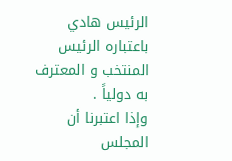الرئيس هادي باعتباره الرئيس المنتخب و المعترف به دولياً .
وإذا اعتبرنا أن المجلس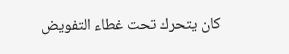كان يتحرك تحت غطاء التفويض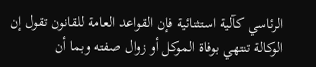الرئاسي كآلية استثنائية فإن القواعد العامة للقانون تقول إن الوكالة تنتهي بوفاة الموكل أو زوال صفته وبما أن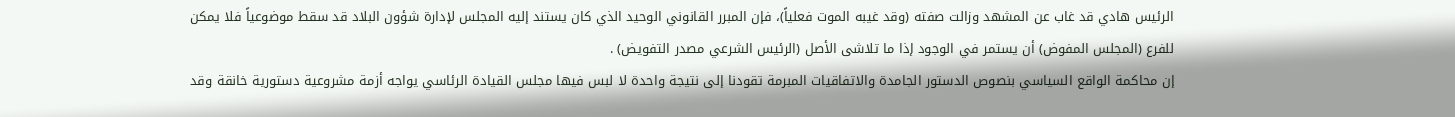الرئيس هادي قد غاب عن المشهد وزالت صفته (وقد غيبه الموت فعلياً)، فإن المبرر القانوني الوحيد الذي كان يستند إليه المجلس لإدارة شؤون البلاد قد سقط موضوعياً فلا يمكن للفرع (المجلس المفوض) أن يستمر في الوجود إذا ما تلاشى الأصل (الرئيس الشرعي مصدر التفويض) .
إن محاكمة الواقع السياسي بنصوص الدستور الجامدة والاتفاقيات المبرمة تقودنا إلى نتيجة واحدة لا لبس فيها مجلس القيادة الرئاسي يواجه أزمة مشروعية دستورية خانقة وقد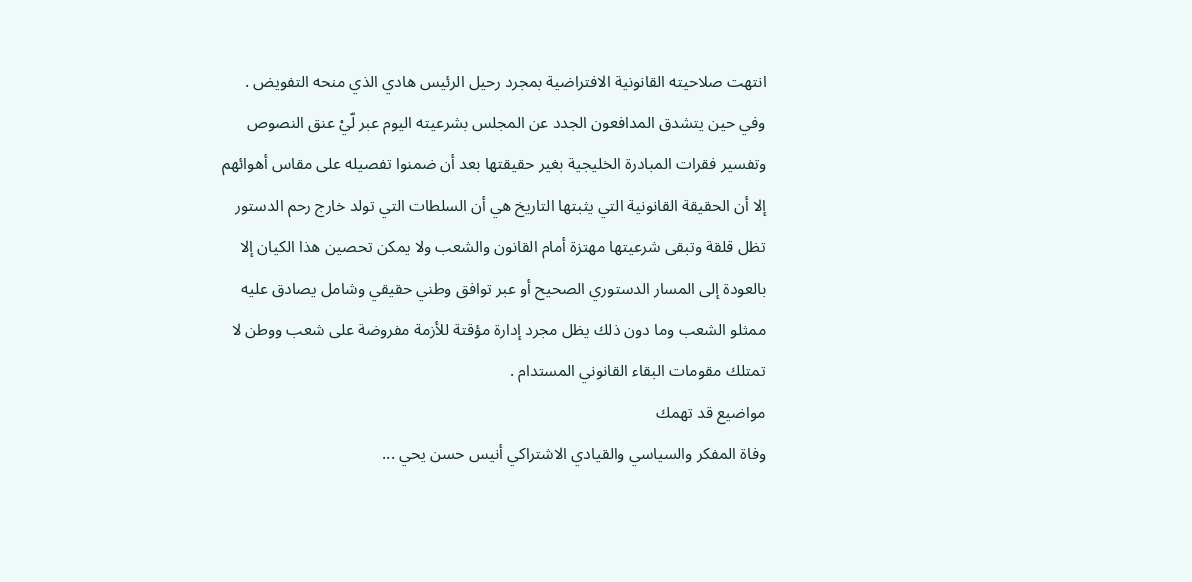انتهت صلاحيته القانونية الافتراضية بمجرد رحيل الرئيس هادي الذي منحه التفويض .
وفي حين يتشدق المدافعون الجدد عن المجلس بشرعيته اليوم عبر لّيْ عنق النصوص وتفسير فقرات المبادرة الخليجية بغير حقيقتها بعد أن ضمنوا تفصيله على مقاس أهوائهم إلا أن الحقيقة القانونية التي يثبتها التاريخ هي أن السلطات التي تولد خارج رحم الدستور تظل قلقة وتبقى شرعيتها مهتزة أمام القانون والشعب ولا يمكن تحصين هذا الكيان إلا بالعودة إلى المسار الدستوري الصحيح أو عبر توافق وطني حقيقي وشامل يصادق عليه ممثلو الشعب وما دون ذلك يظل مجرد إدارة مؤقتة للأزمة مفروضة على شعب ووطن لا تمتلك مقومات البقاء القانوني المستدام .
مواضيع قد تهمك
وفاة المفكر والسياسي والقيادي الاشتراكي أنيس حسن يحي ...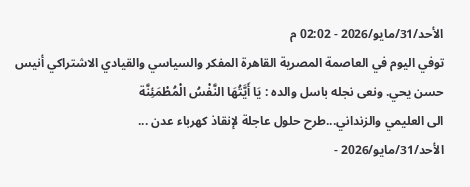الأحد/31/مايو/2026 - 02:02 م
توفي اليوم في العاصمة المصرية القاهرة المفكر والسياسي والقيادي الاشتراكي أنيس حسن يحي. ونعى نجله باسل والده : يَا أَيَّتُهَا النَّفْسُ الْمُطْمَئِنَّة
الى العليمي والزنداني...طرح حلول عاجلة لإنقاذ كهرباء عدن ...
الأحد/31/مايو/2026 -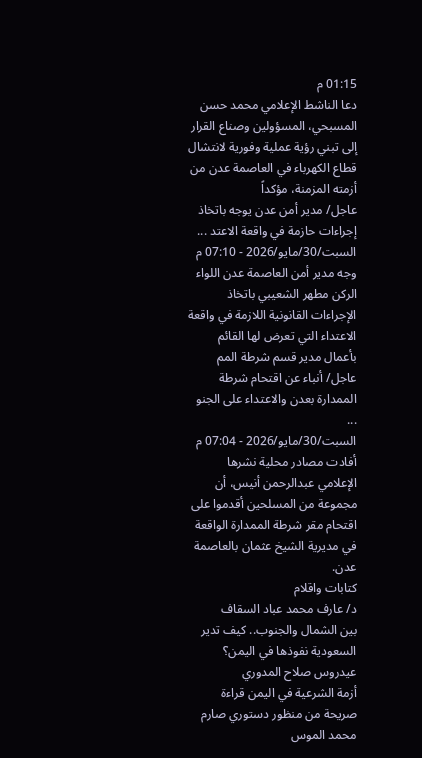01:15 م
دعا الناشط الإعلامي محمد حسن المسبحي، المسؤولين وصناع القرار إلى تبني رؤية عملية وفورية لانتشال قطاع الكهرباء في العاصمة عدن من أزمته المزمنة، مؤكداً
عاجل/ مدير أمن عدن يوجه باتخاذ إجراءات حازمة في واقعة الاعتد ...
السبت/30/مايو/2026 - 07:10 م
وجه مدير أمن العاصمة عدن اللواء الركن مطهر الشعيبي باتخاذ الإجراءات القانونية اللازمة في واقعة الاعتداء التي تعرض لها القائم بأعمال مدير قسم شرطة المم
عاجل/ أنباء عن اقتحام شرطة الممدارة بعدن والاعتداء على الجنو ...
السبت/30/مايو/2026 - 07:04 م
أفادت مصادر محلية نشرها الإعلامي عبدالرحمن أنيس، أن مجموعة من المسلحين أقدموا على اقتحام مقر شرطة الممدارة الواقعة في مديرية الشيخ عثمان بالعاصمة عدن.
كتابات واقلام
د/ عارف محمد عباد السقاف
بين الشمال والجنوب.. كيف تدير السعودية نفوذها في اليمن؟
عيدروس صلاح المدوري
أزمة الشرعية في اليمن قراءة صريحة من منظور دستوري صارم
محمد الموس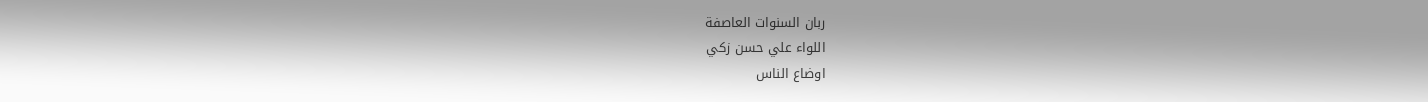ربان السنوات العاصفة
اللواء علي حسن زكي
اوضاع الناس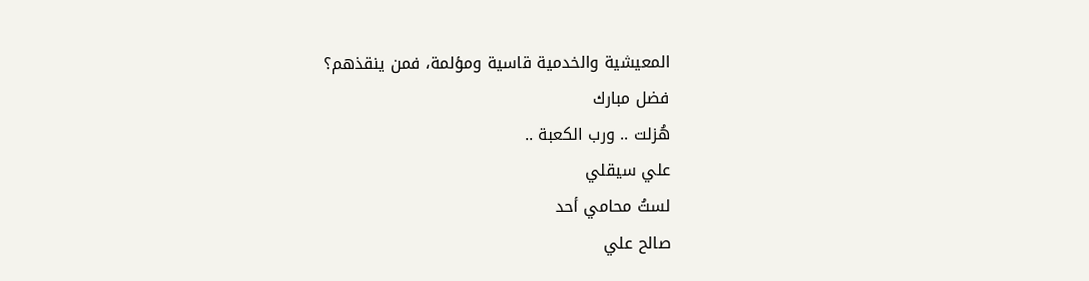المعيشية والخدمية قاسية ومؤلمة، فمن ينقذهم؟
فضل مبارك
هُزلت .. ورب الكعبة ..
علي سيقلي
لستُ محامي أحد
صالح علي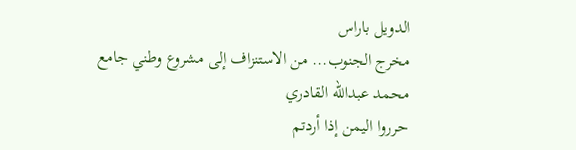الدويل باراس
مخرج الجنوب... من الاستنزاف إلى مشروع وطني جامع
محمد عبدالله القادري
حرروا اليمن إذا أردتم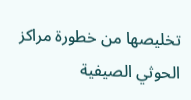تخليصها من خطورة مراكز الحوثي الصيفية